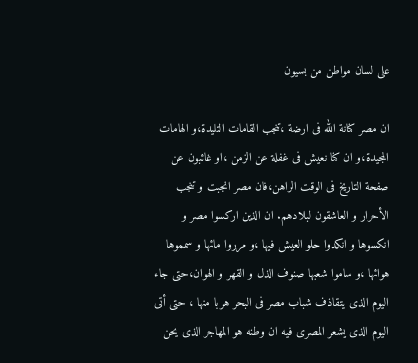على لسان مواطن من بسيون

ان مصر كنانة الله فى ارضة ،تنجب القامات التليدة،و الهامات المجيدة،و ان كنا نعيش فى غفلة عن الزمن ،او غائبون عن صفحة التاريخ فى الوقت الراهن،فان مصر انجبت و تنجب الأحرار و العاشقون لبلادهم. ان الذين اركسوا مصر و انكسوها و انكدوا حلو العيش فيها ،و مرروا مائها و سمموها هوائها ،و ساموا شعبها صنوف الذل و القهر و الهوان،حتى جاء اليوم الذى يتقاذف شباب مصر فى البحر هربا منها ، حتى أتى اليوم الذى يشعر المصرى فيه ان وطنه هو المهاجر الذى يحن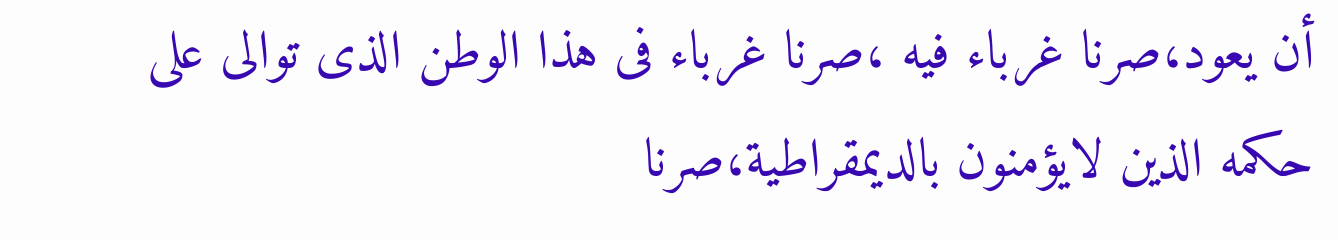أن يعود،صرنا غرباء فيه ،صرنا غرباء فى هذا الوطن الذى توالى على حكمه الذين لايؤمنون بالديمقراطية،صرنا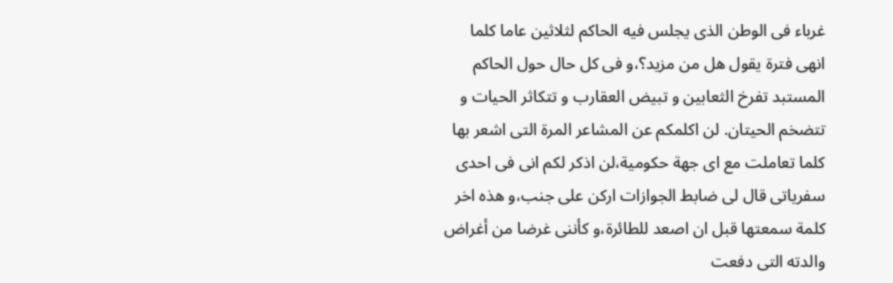غرباء فى الوطن الذى يجلس فيه الحاكم لثلاثين عاما كلما انهى فترة يقول هل من مزيد؟،و فى كل حال حول الحاكم المستبد تفرخ الثعابين و تبيض العقارب و تتكاثر الحيات و تتضخم الحيتان. لن اكلمكم عن المشاعر المرة التى اشعر بها كلما تعاملت مع اى جهة حكومية،لن اذكر لكم انى فى احدى سفرياتى قال لى ضابط الجوازات اركن على جنب،و هذه اخر كلمة سمعتها قبل ان اصعد للطائرة،و كأننى غرضا من أغراض والدته التى دفعت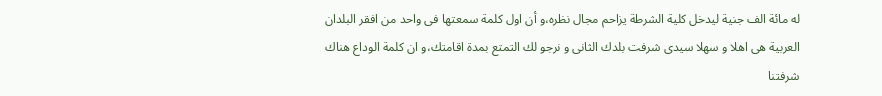له مائة الف جنية ليدخل كلية الشرطة يزاحم مجال نظره،و أن اول كلمة سمعتها فى واحد من افقر البلدان العربية هى اهلا و سهلا سيدى شرفت بلدك الثانى و نرجو لك التمتع بمدة اقامتك،و ان كلمة الوداع هناك شرفتنا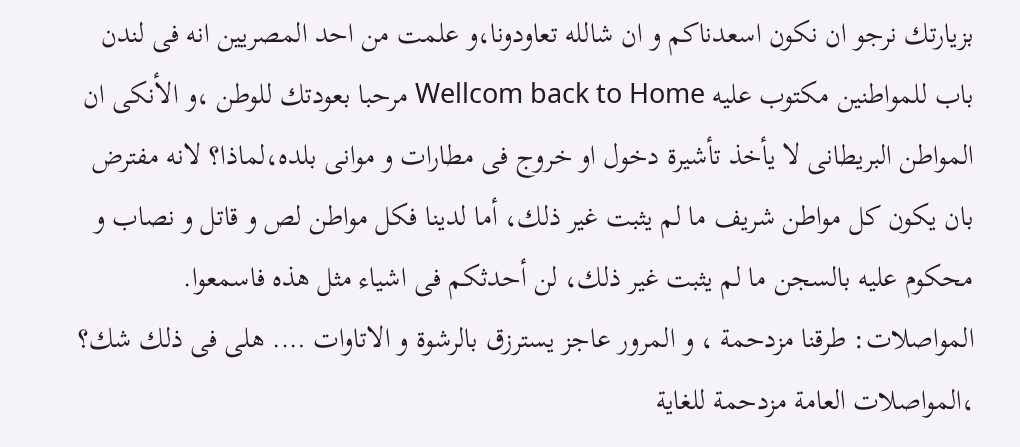بزيارتك نرجو ان نكون اسعدناكم و ان شالله تعاودونا،و علمت من احد المصريين انه فى لندن باب للمواطنين مكتوب عليه Wellcom back to Home مرحبا بعودتك للوطن ،و الأنكى ان المواطن البريطانى لا يأخذ تأشيرة دخول او خروج فى مطارات و موانى بلده،لماذا؟ لانه مفترض بان يكون كل مواطن شريف ما لم يثبت غير ذلك، أما لدينا فكل مواطن لص و قاتل و نصاب و محكوم عليه بالسجن ما لم يثبت غير ذلك، لن أحدثكم فى اشياء مثل هذه فاسمعوا. المواصلات: طرقنا مزدحمة ، و المرور عاجز يسترزق بالرشوة و الاتاوات …. هلى فى ذلك شك؟ ،المواصلات العامة مزدحمة للغاية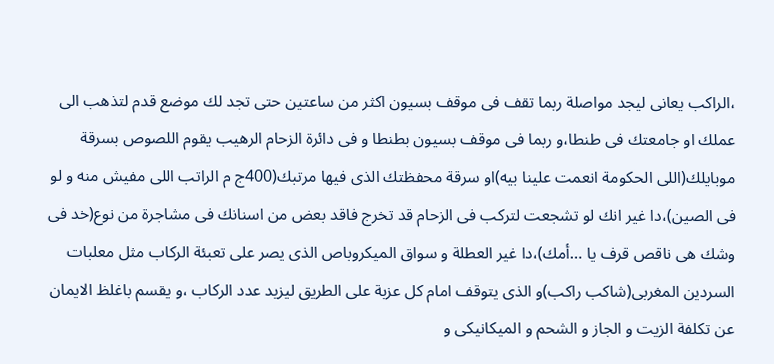،الراكب يعانى ليجد مواصلة ربما تقف فى موقف بسيون اكثر من ساعتين حتى تجد لك موضع قدم لتذهب الى عملك او جامعتك فى طنطا،و ربما فى موقف بسيون بطنطا و فى دائرة الزحام الرهيب يقوم اللصوص بسرقة موبايلك(اللى الحكومة انعمت علينا بيه)او سرقة محفظتك الذى فيها مرتبك(400ج م الراتب اللى مفيش منه و لو فى الصين)،دا غير انك لو تشجعت لتركب فى الزحام قد تخرج فاقد بعض من اسنانك فى مشاجرة من نوع(خد فى وشك هى ناقص قرف يا …أمك)،دا غير العطلة و سواق الميكروباص الذى يصر على تعبئة الركاب مثل معلبات السردين المغربى(شاكب راكب)و الذى يتوقف امام كل عزبة على الطريق ليزيد عدد الركاب ،و يقسم باغلظ الايمان عن تكلفة الزيت و الجاز و الشحم و الميكانيكى و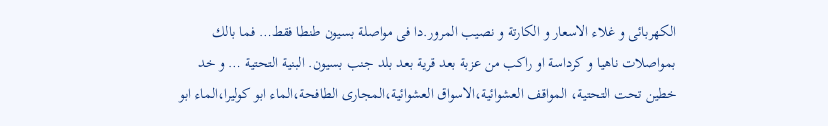الكهربائى و غلاء الاسعار و الكارتة و نصيب المرور.دا فى مواصلة بسيون طنطا فقط… فما بالك بمواصلات ناهيا و كرداسة او راكب من عزبة بعد قرية بعد بلد جنب بسيون. البنية التحتية … و خد خطين تحت التحتية، المواقف العشوائية،الاسواق العشوائية،المجارى الطافحة،الماء ابو كوليرا،الماء ابو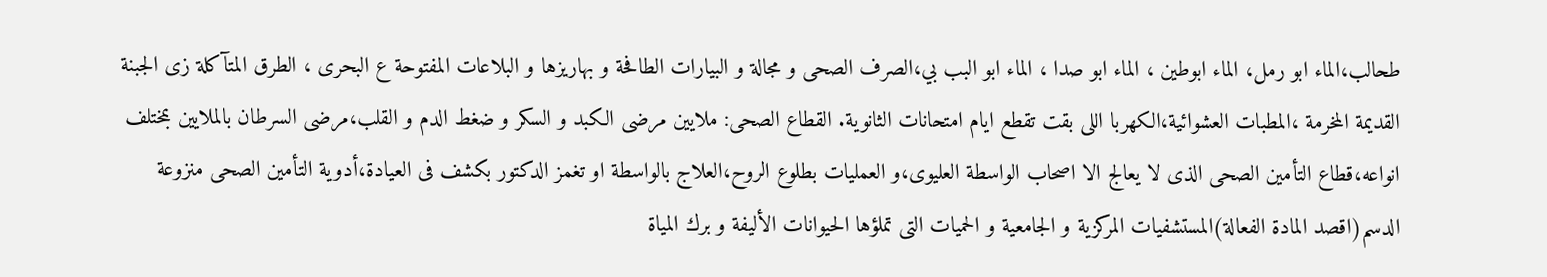طحالب،الماء ابو رمل، الماء ابوطين ، الماء ابو صدا ، الماء ابو البب بي،الصرف الصحى و مجالة و البيارات الطافحة و بهاريزها و البلاعات المفتوحة ع البحرى ، الطرق المتآكلة زى الجبنة القديمة المخرمة ،المطبات العشوائية،الكهربا اللى بقت تقطع ايام امتحانات الثانوية. القطاع الصحى: ملايين مرضى الكبد و السكر و ضغط الدم و القلب،مرضى السرطان بالملايين بمختلف انواعه،قطاع التأمين الصحى الذى لا يعالج الا اصحاب الواسطة العليوى،و العمليات بطلوع الروح،العلاج بالواسطة او تغمز الدكتور بكشف فى العيادة،أدوية التأمين الصحى منزوعة الدسم(اقصد المادة الفعالة)المستشفيات المركزية و الجامعية و الحميات التى تملؤها الحيوانات الأليفة و برك المياة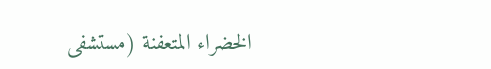الخضراء المتعفنة (مستشفى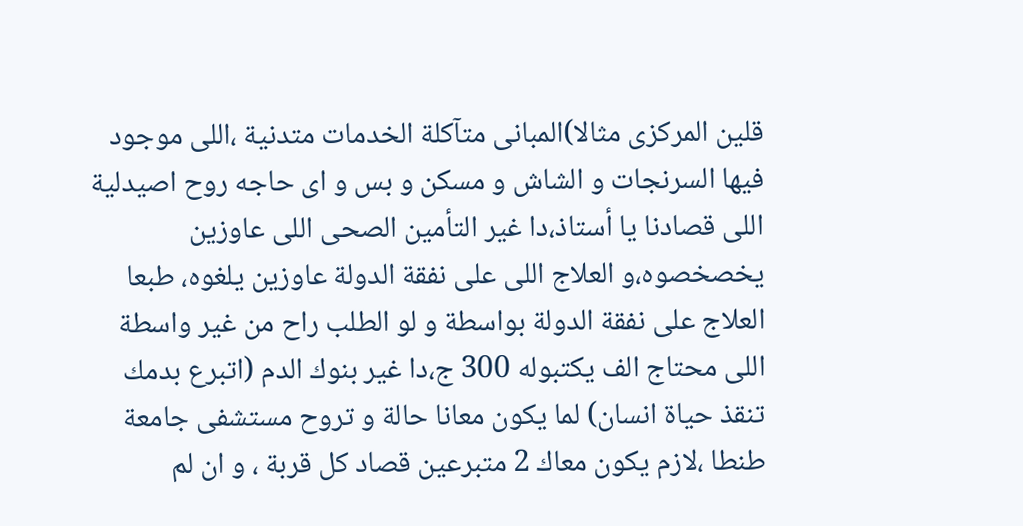قلين المركزى مثالا)المبانى متآكلة الخدمات متدنية ،اللى موجود فيها السرنجات و الشاش و مسكن و بس و اى حاجه روح اصيدلية اللى قصادنا يا أستاذ،دا غير التأمين الصحى اللى عاوزين يخصخصوه،و العلاج اللى على نفقة الدولة عاوزين يلغوه، طبعا العلاج على نفقة الدولة بواسطة و لو الطلب راح من غير واسطة اللى محتاج الف يكتبوله 300 ج،دا غير بنوك الدم (اتبرع بدمك تنقذ حياة انسان) لما يكون معانا حالة و تروح مستشفى جامعة طنطا ،لازم يكون معاك 2 متبرعين قصاد كل قربة ، و ان لم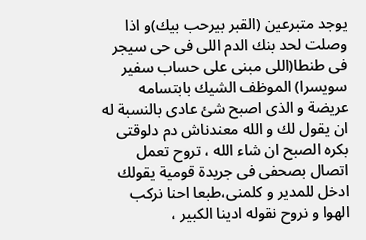يوجد متبرعين (القبر بيرحب بيك)و اذا وصلت لحد بنك الدم اللى فى حى سيجر فى طنطا(اللى مبنى على حساب سفير سويسرا) الموظف الشيك بابتسامه عريضة و الذى اصبح شئ عادى بالنسبة له ان يقول لك و الله معندناش دم دلوقتى بكره الصبح ان شاء الله ، تروح تعمل اتصال بصحفى فى جريدة قومية يقولك ادخل للمدير و كلمنى،طبعا احنا نركب الهوا و نروح نقوله ادينا الكبير ،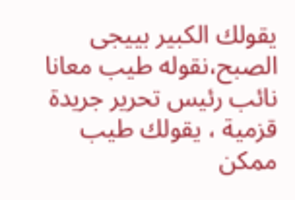يقولك الكبير بييجى الصبح،نقوله طيب معانا نائب رئيس تحرير جريدة قزمية ، يقولك طيب ممكن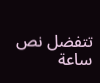تتفضل نص ساعة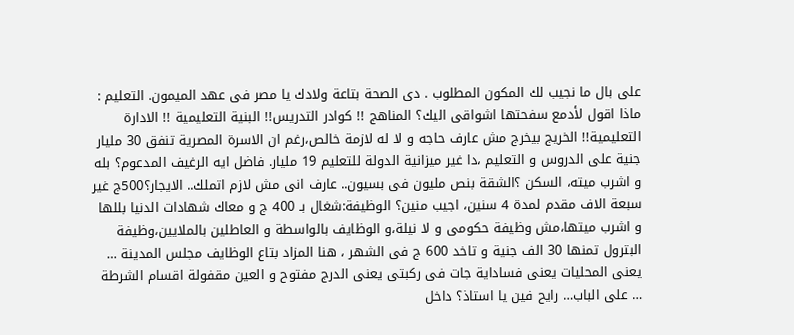على بال ما نجيب لك المكون المطلوب . دى الصحة بتاعة ولادك يا مصر فى عهد الميمون. التعليم : ماذا اقول لأدمع سفحتها اشواقى اليك؟ المناهج !! كوادر التدريس!! البنية التعليمية !! الادارة التعليمية!! الخريج بيخرج مش عارف حاجه و لا له لازمة خالص،رغم ان الاسرة المصرية تنفق 30 مليار جنية على الدروس و التعليم ،دا غير ميزانية الدولة للتعليم 19 مليار. فاضل ايه الرغيف المدعوم؟ بله و اشرب ميته، السكن ؟الشقة بنص مليون فى بسيون.. عارف انى مش لازم اتملك.. الايجار؟500ج غير سبعة الاف مقدم لمدة 4 سنين، اجيب منين؟ الوظيفة:شغال بـ 400 ج و معاك شهادات الدنيا بللها و اشرب ميتها،مش وظيفة حكومى و لا نيلة،و الوظايف بالواسطة و العاطلين بالملايين،وظيفة البترول تمنها 30 الف جنية و تاخد 600 ج فى الشهر ، هنا المزاد بتاع الوظايف مجلس المدينة … يعنى المحليات يعنى فساداية جات فى ركبتى يعنى الدرج مفتوح و العين مقفولة اقسام الشرطة … على الباب… رايح فين يا استاذ؟ داخل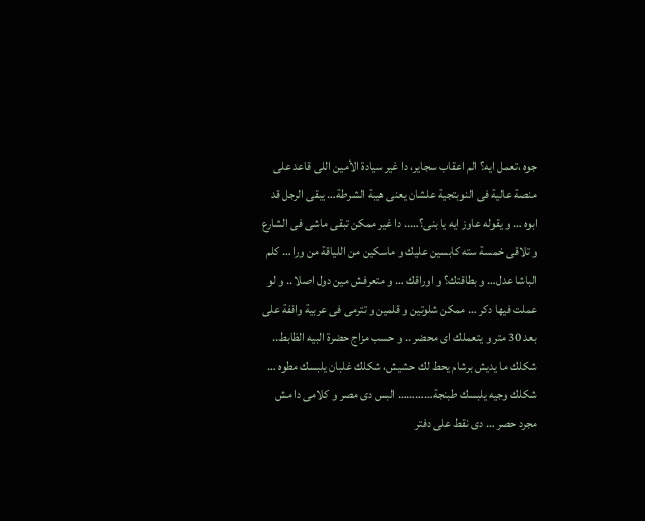جوه ،تعمل ايه؟ الم اعقاب سجاير، دا غير سيادة الأمين اللى قاعد على منصة عالية فى النوبتجية علشان يعنى هيبة الشرطة… يبقى الرجل قد ابوه … و يقوله عاوز ايه يا بنى؟….. دا غير ممكن تبقى ماشى فى الشارع و تلاقى خمسة سته كابسين عليك و ماسكين من اللياقة من ورا … كلم الباشا عدل… و بطاقتك؟ و اوراقك … و متعرفش مين دول اصلا .. و لو عملت فيها دكر … ممكن شلوتين و قلمين و تترمى فى عربية واقفة على بعد 30 متر و يتعملك اى محضر .. و حسب مزاج حضرة البيه الظابط.. شكلك ما يديش برشام يحط لك حشيش، شكلك غلبان يلبسك مطوه … شكلك وجيه يلبسك طبنجة………… البس دى مصر و كلامى دا مش مجرد حصر … دى نقط على دفتر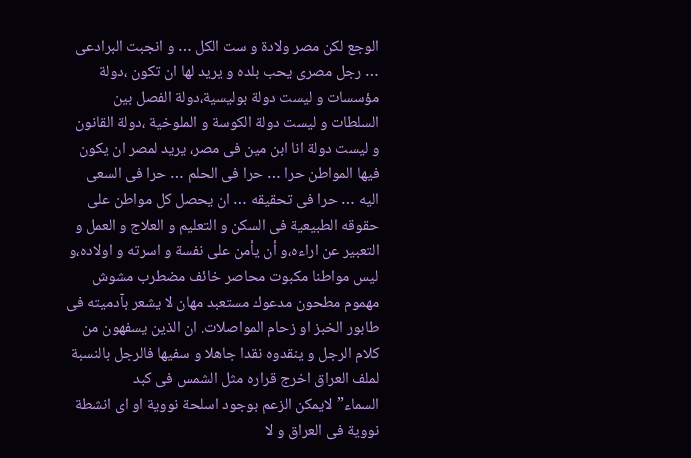الوجع لكن مصر ولادة و ست الكل … و انجبت البرادعى … رجل مصرى يحب بلده و يريد لها ان تكون ،دولة مؤسسات و ليست دولة بوليسية،دولة الفصل بين السلطات و ليست دولة الكوسة و الملوخية ،دولة القانون و ليست دولة انا ابن مين فى مصر، يريد لمصر ان يكون فيها المواطن حرا … حرا فى الحلم … حرا فى السعى اليه … حرا فى تحقيقه … ان يحصل كل مواطن على حقوقه الطبيعية فى السكن و التعليم و العلاج و العمل و التعبير عن اراءه،و أن يأمن على نفسة و اسرته و اولاده،و ليس مواطنا مكبوت محاصر خائف مضطرب مشوش مهموم مطحون مدعوك مستعبد مهان لا يشعر بآدميته فى طابور الخبز او زحام المواصلات. ان الذين يسفهون من كلام الرجل و ينقدوه نقدا جاهلا و سفيها فالرجل بالنسبة لملف العراق اخرج قراره مثل الشمس فى كبد السماء”لايمكن الزعم بوجود اسلحة نووية او اى انشطة نووية فى العراق و لا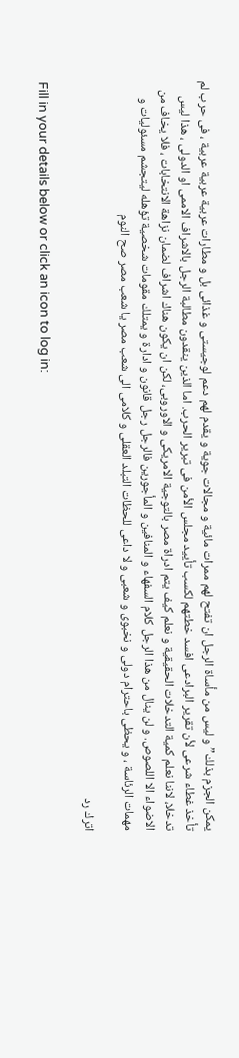يمكن الجزم بذلك” و ليس من مأساة الرجل ان تفتح لهم ممرات مائية و مجالات جوية و يقدم لهم دعم لوجيستى و غذائى بل و مطارات عربية عربية عربية ، فى حرب لم تأخذ غطاء شرعى لأن تقرير البرادعى افسد خطتهم لكسب تأييد مجلس الأمن فى تبرير الحرب. اما الذين ينقدون مطالبة الرجل بالاشراف الاممى او الدولى ، هذا ليس تدخلا، لاننا نعلم كمية التدخلات الحقيقية و نعلم كيف يتم ادراة مصر بالتوجية الامريكى و الاوروبى، لكن ان يكون هناك اشراف لضمان نزاهة الانتخابات ، فلا يخاف من الاضواء الا اللصوص. و لن ينال من هذا الرجل كلام السفهاء و المنافين و المأجورين فالرجل رجل قانون و ادارة و يمتلك مقومات شخصية تؤهله ليتجشم مسئوليات و مهمات الرئاسة ، و يحظى باحترام دولى و نخبوى و شعبى و لا داعى للحظات التبلد العقلى و كلامى الى شعب مصر يا شعب مصر صح النوم

اترك رد

Fill in your details below or click an icon to log in: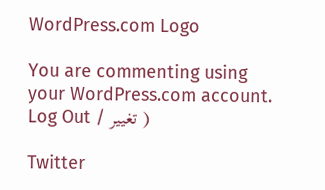WordPress.com Logo

You are commenting using your WordPress.com account. Log Out / تغيير )

Twitter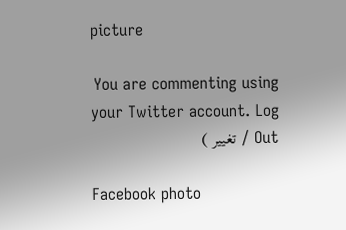picture

You are commenting using your Twitter account. Log Out / تغيير )

Facebook photo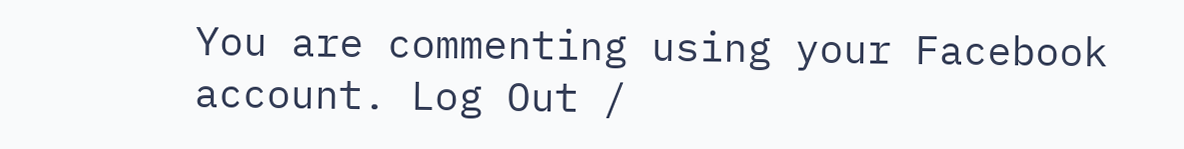You are commenting using your Facebook account. Log Out /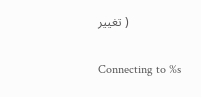تغيير )

Connecting to %s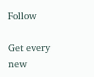Follow

Get every new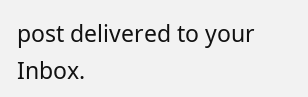post delivered to your Inbox.